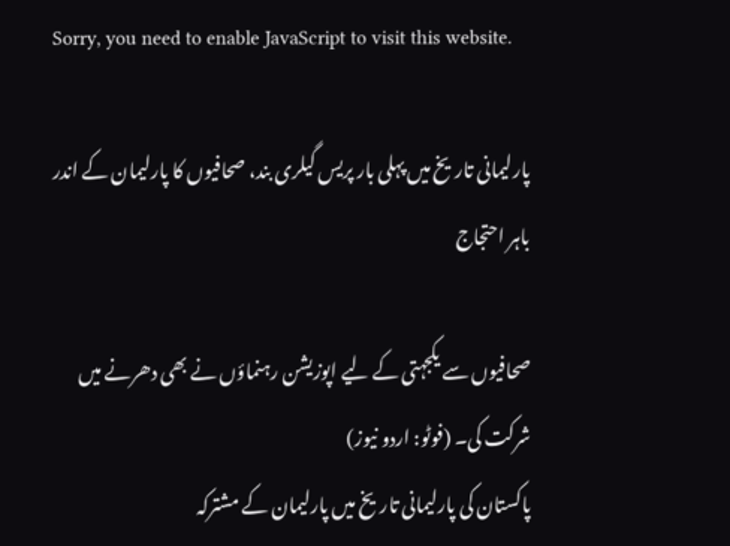Sorry, you need to enable JavaScript to visit this website.

پارلیمانی تاریخ میں پہلی بار پریس گیلری بند، صحافیوں کا پارلیمان کے اندر باہر احتجاج

صحافیوں سے یکجہتی کے لیے اپوزیشن رہنماؤں نے بھی دھرنے میں شرکت کی۔ (فوٹو: اردو نیوز)
پاکستان کی پارلیمانی تاریخ میں پارلیمان کے مشترکہ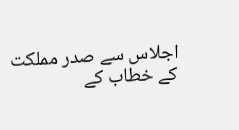اجلاس سے صدر مملکت کے خطاب کے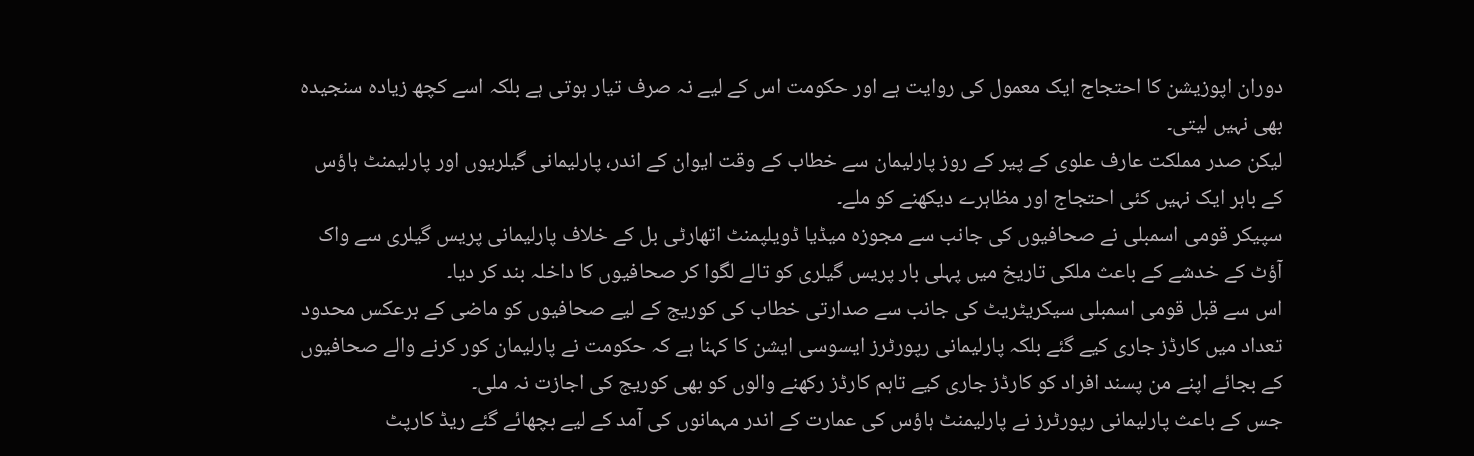دوران اپوزیشن کا احتجاج ایک معمول کی روایت ہے اور حکومت اس کے لیے نہ صرف تیار ہوتی ہے بلکہ اسے کچھ زیادہ سنجیدہ بھی نہیں لیتی۔
لیکن صدر مملکت عارف علوی کے پیر کے روز پارلیمان سے خطاب کے وقت ایوان کے اندر، پارلیمانی گیلریوں اور پارلیمنٹ ہاؤس کے باہر ایک نہیں کئی احتجاج اور مظاہرے دیکھنے کو ملے۔
سپیکر قومی اسمبلی نے صحافیوں کی جانب سے مجوزہ میڈیا ڈویلپمنٹ اتھارٹی بل کے خلاف پارلیمانی پریس گیلری سے واک آؤٹ کے خدشے کے باعث ملکی تاریخ میں پہلی بار پریس گیلری کو تالے لگوا کر صحافیوں کا داخلہ بند کر دیا۔
اس سے قبل قومی اسمبلی سیکریٹریٹ کی جانب سے صدارتی خطاب کی کوریج کے لیے صحافیوں کو ماضی کے برعکس محدود تعداد میں کارڈز جاری کیے گئے بلکہ پارلیمانی رپورٹرز ایسوسی ایشن کا کہنا ہے کہ حکومت نے پارلیمان کور کرنے والے صحافیوں کے بجائے اپنے من پسند افراد کو کارڈز جاری کیے تاہم کارڈز رکھنے والوں کو بھی کوریج کی اجازت نہ ملی۔
جس کے باعث پارلیمانی رپورٹرز نے پارلیمنٹ ہاؤس کی عمارت کے اندر مہمانوں کی آمد کے لیے بچھائے گئے ریڈ کارپٹ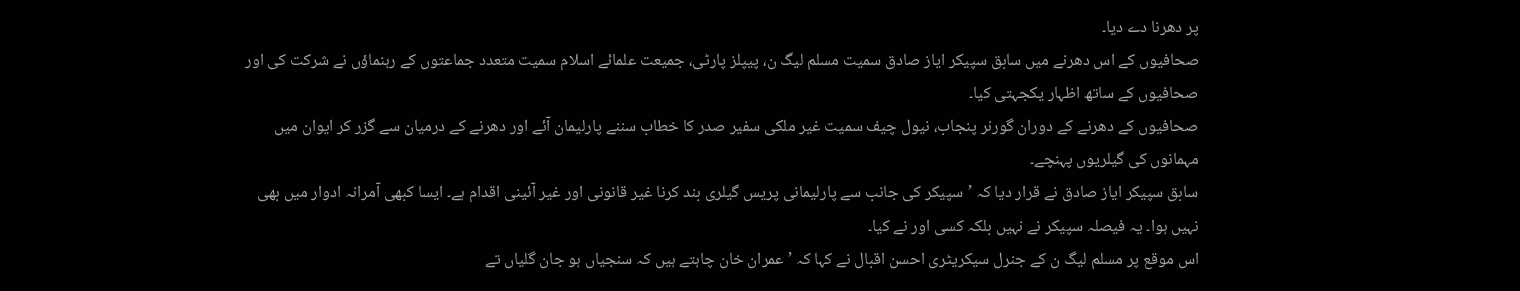پر دھرنا دے دیا۔
صحافیوں کے اس دھرنے میں سابق سپیکر ایاز صادق سمیت مسلم لیگ ن، پیپلز پارٹی، جمیعت علمائے اسلام سمیت متعدد جماعتوں کے رہنماؤں نے شرکت کی اور صحافیوں کے ساتھ اظہار یکجہتی کیا۔
صحافیوں کے دھرنے کے دوران گورنر پنجاب، نیول چیف سمیت غیر ملکی سفیر صدر کا خطاب سننے پارلیمان آئے اور دھرنے کے درمیان سے گزر کر ایوان میں مہمانوں کی گیلریوں پہنچے۔
سابق سپیکر ایاز صادق نے قرار دیا کہ ’سپیکر کی جانب سے پارلیمانی پریس گیلری بند کرنا غیر قانونی اور غیر آئینی اقدام ہے۔ ایسا کبھی آمرانہ ادوار میں بھی نہیں ہوا۔ یہ فیصلہ سپیکر نے نہیں بلکہ کسی اور نے کیا۔
اس موقع پر مسلم لیگ ن کے جنرل سیکریٹری احسن اقبال نے کہا کہ ’عمران خان چاہتے ہیں کہ سنجیاں ہو جان گلیاں تے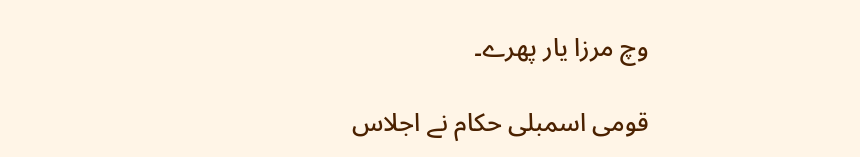وچ مرزا یار پھرے۔

قومی اسمبلی حکام نے اجلاس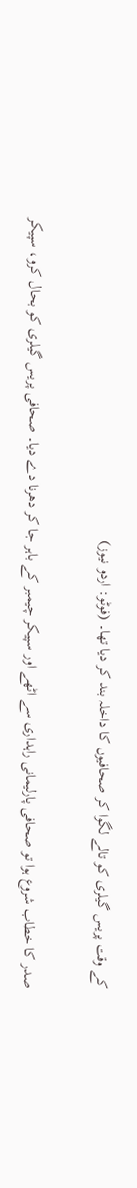کے وقت پریس گیلری کو تالے لگوا کر صحافیوں کا داخلہ بند کر دیا تھا۔ (فوٹو: اردو نیوز)

صدر کا خطاب شروع ہوا تو صحافی پارلیمانی راہداری سے اٹھے اور سپیکر چیمبر کے باہر جا کر دھرنا دے دیا۔ صحافی پریس گیلری کو بحال کرو، سپیکر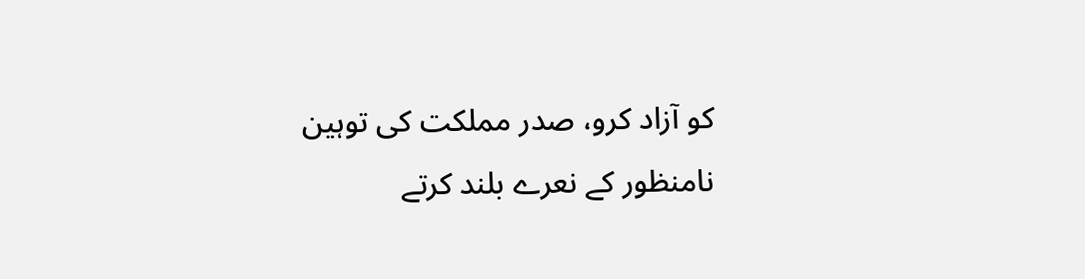کو آزاد کرو، صدر مملکت کی توہین نامنظور کے نعرے بلند کرتے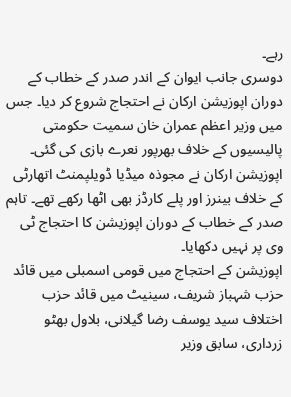رہے۔
دوسری جانب ایوان کے اندر صدر کے خطاب کے دوران اپوزیشن ارکان نے احتجاج شروع کر دیا۔ جس میں وزیر اعظم عمران خان سمیت حکومتی پالیسیوں کے خلاف بھرپور نعرے بازی کی گئی۔ اپوزیشن ارکان نے مجوذہ میڈیا ڈویلپمنٹ اتھارٹی کے خلاف بینرز اور پلے کارڈز بھی اٹھا رکھے تھے۔ تاہم صدر کے خطاب کے دوران اپوزیشن کا احتجاج ٹی وی پر نہیں دکھایا۔
اپوزیشن کے احتجاج میں قومی اسمبلی میں قائد حزب شہباز شریف، سینیٹ میں قائد حزب اختلاف سید یوسف رضا گیلانی، بلاول بھٹو زرداری، سابق وزیر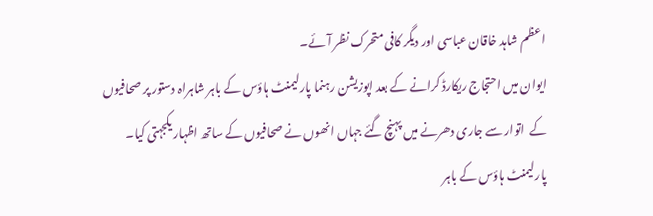اعظم شاہد خاقان عباسی اور دیگر کافی متحرک نظر آئے۔
ایوان میں احتجاج ریکارڈ کرانے کے بعد اپوزیشن رہنما پارلیمنٹ ہاؤس کے باہر شاہراہ دستور پر صحافیوں کے  اتوار سے جاری دھرنے میں پہنچ گئے جہاں انھوں نے صحافیوں کے ساتھ اظہار یکجہتی کیا۔
پارلیمنٹ ہاؤس کے باہر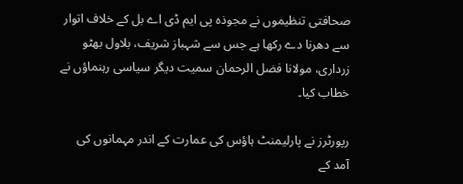صحافتی تنظیموں نے مجوذہ پی ایم ڈی اے بل کے خلاف اتوار سے دھرنا دے رکھا ہے جس سے شہباز شریف، بلاول بھٹو زرداری، مولانا فضل الرحمان سمیت دیگر سیاسی رہنماؤں نے خطاب کیا۔

رپورٹرز نے پارلیمنٹ ہاؤس کی عمارت کے اندر مہمانوں کی آمد کے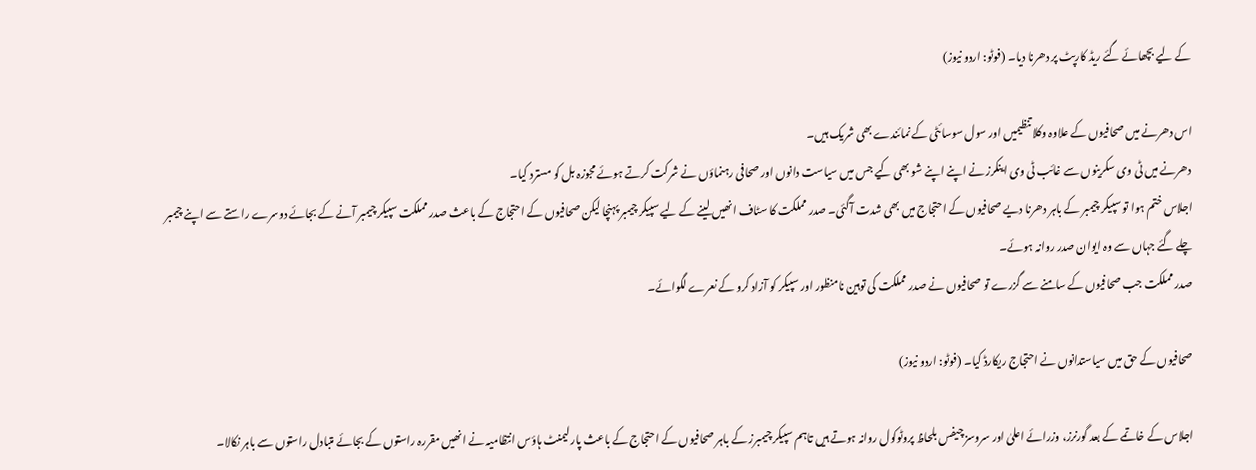کے لیے بچھائے گئے ریڈ کارپٹ پر دھرنا دیا۔ (فوٹو: اردو نیوز)

اس دھرنے میں صحافیوں کے علاوہ وکلا تنظیمیں اور سول سوسائٹی کے نمائندے بھی شریک ہیں۔
دھرنے میں ٹی وی سکرینوں سے غائب ٹی وی اینکرز نے اپنے اپنے شو بھی کیے جس میں سیاست دانوں اور صحافی رہنماؤں نے شرکت کرتے ہوئے مجوزہ بل کو مسترد کیا۔
اجلاس ختم ہوا تو سپیکر چیمبر کے باہر دھرنا دیے صحافیوں کے احتجاج میں بھی شدت آگئی۔ صدر مملکت کا سٹاف انھیں لینے کے لیے سپیکر چیمبر پہنچا لیکن صحافیوں کے احتجاج کے باعث صدر مملکت سپیکر چیمبر آنے کے بجائے دوسرے راستے سے اپنے چیمبر چلے گئے جہاں سے وہ ایوان صدر روانہ ہوئے۔
صدر مملکت جب صحافیوں کے سامنے سے گزرے تو صحافیوں نے صدر مملکت کی توہین نامنظور اور سپیکر کو آزاد کرو کے نعرے لگوائے۔

صحافیوں کے حق میں سیاستدانوں نے احتجاج ریکارڈ کیا۔ (فوٹو: اردو نیوز)

اجلاس کے خاتمے کے بعد گورنرز، وزرائے اعلیٰ اور سروسز چیفس بلحاظ پروٹوکول روانہ ہوتے ہیں تاہم سپیکر چیمبرز کے باہر صحافیوں کے احتجاج کے باعث پارلیمنٹ ہاؤس انتظامیہ نے انھیں مقررہ راستوں کے بجائے متبادل راستوں سے باہر نکالا۔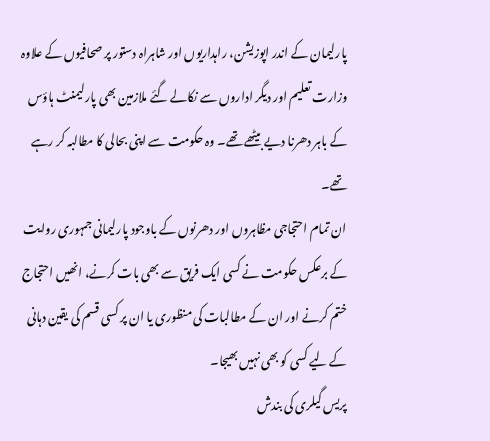پارلیمان کے اندر اپوزیشن، راہداریوں اور شاہراہ دستور پر صحافیوں کے علاوہ وزارت تعلیم اور دیگر اداروں سے نکالے گئے ملازمین بھی پارلیمنٹ ہاؤس کے باہر دھرنا دیے بیٹھے تھے۔ وہ حکومت سے اپنی بحالی کا مطالبہ کر رہے تھے۔
ان تمام احتجاجی مظاہروں اور دھرنوں کے باوجود پارلیمانی جمہوری روایت کے برعکس حکومت نے کسی ایک فریق سے بھی بات کرنے، انھیں احتجاج ختم کرنے اور ان کے مطالبات کی منظوری یا ان پر کسی قسم کی یقین دہانی کے لیے کسی کو بھی نہیں بھیجا۔
پریس گیلری کی بندش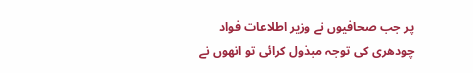پر جب صحافیوں نے وزیر اطلاعات فواد چودھری کی توجہ مبذول کرائی تو انھوں نے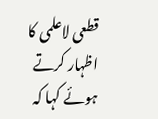قطعی لاعلمی کا اظہار کرتے ہوئے کہا کہ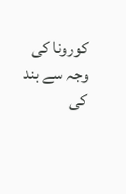کورونا کی وجہ سے بند کی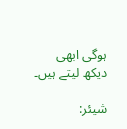ہوگی ابھی دیکھ لیتے ہیں۔

شیئر: